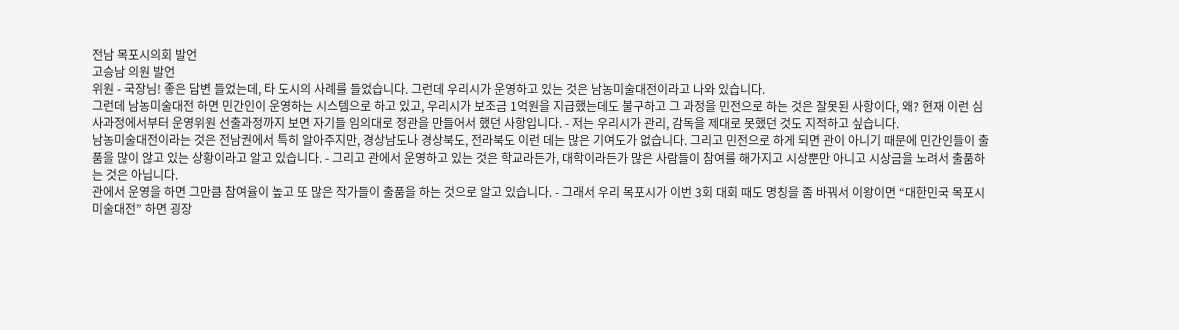전남 목포시의회 발언
고승남 의원 발언
위원 - 국장님! 좋은 답변 들었는데, 타 도시의 사례를 들었습니다. 그런데 우리시가 운영하고 있는 것은 남농미술대전이라고 나와 있습니다.
그런데 남농미술대전 하면 민간인이 운영하는 시스템으로 하고 있고, 우리시가 보조금 1억원을 지급했는데도 불구하고 그 과정을 민전으로 하는 것은 잘못된 사항이다, 왜? 현재 이런 심사과정에서부터 운영위원 선출과정까지 보면 자기들 임의대로 정관을 만들어서 했던 사항입니다. - 저는 우리시가 관리, 감독을 제대로 못했던 것도 지적하고 싶습니다.
남농미술대전이라는 것은 전남권에서 특히 알아주지만, 경상남도나 경상북도, 전라북도 이런 데는 많은 기여도가 없습니다. 그리고 민전으로 하게 되면 관이 아니기 때문에 민간인들이 출품을 많이 않고 있는 상황이라고 알고 있습니다. - 그리고 관에서 운영하고 있는 것은 학교라든가, 대학이라든가 많은 사람들이 참여를 해가지고 시상뿐만 아니고 시상금을 노려서 출품하는 것은 아닙니다.
관에서 운영을 하면 그만큼 참여율이 높고 또 많은 작가들이 출품을 하는 것으로 알고 있습니다. - 그래서 우리 목포시가 이번 3회 대회 때도 명칭을 좀 바꿔서 이왕이면 “대한민국 목포시 미술대전” 하면 굉장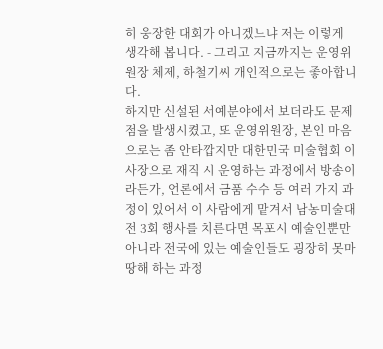히 웅장한 대회가 아니겠느냐 저는 이렇게 생각해 봅니다. - 그리고 지금까지는 운영위원장 체제, 하철기씨 개인적으로는 좋아합니다.
하지만 신설된 서예분야에서 보더라도 문제점을 발생시켰고, 또 운영위원장, 본인 마음으로는 좀 안타깝지만 대한민국 미술협회 이사장으로 재직 시 운영하는 과정에서 방송이라든가, 언론에서 금품 수수 등 여러 가지 과정이 있어서 이 사람에게 맡겨서 남농미술대전 3회 행사를 치른다면 목포시 예술인뿐만 아니라 전국에 있는 예술인들도 굉장히 못마땅해 하는 과정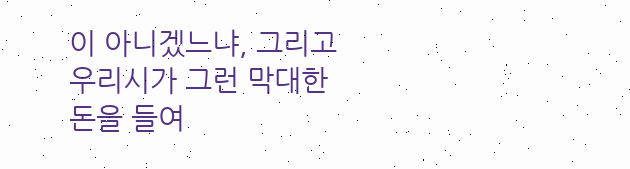이 아니겠느냐, 그리고 우리시가 그런 막대한 돈을 들여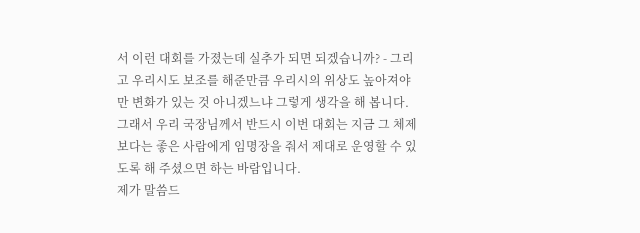서 이런 대회를 가졌는데 실추가 되면 되겠습니까? - 그리고 우리시도 보조를 해준만큼 우리시의 위상도 높아져야만 변화가 있는 것 아니겠느냐 그렇게 생각을 해 봅니다. 그래서 우리 국장님께서 반드시 이번 대회는 지금 그 체제보다는 좋은 사람에게 임명장을 줘서 제대로 운영할 수 있도록 해 주셨으면 하는 바람입니다.
제가 말씀드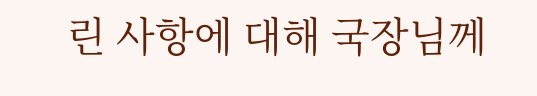린 사항에 대해 국장님께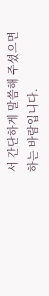서 간단하게 말씀해 주셨으면 하는 바람입니다.